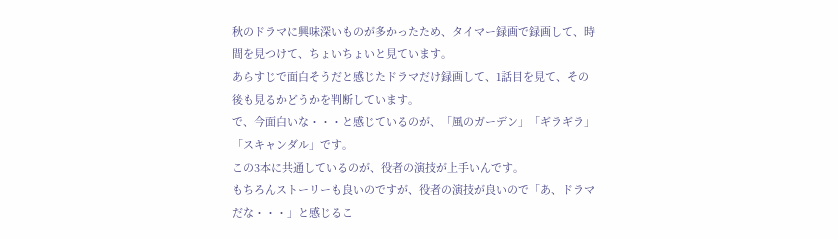秋のドラマに興味深いものが多かったため、タイマー録画で録画して、時間を見つけて、ちょいちょいと見ています。
あらすじで面白そうだと感じたドラマだけ録画して、1話目を見て、その後も見るかどうかを判断しています。
で、今面白いな・・・と感じているのが、「風のガーデン」「ギラギラ」「スキャンダル」です。
この3本に共通しているのが、役者の演技が上手いんです。
もちろんストーリーも良いのですが、役者の演技が良いので「あ、ドラマだな・・・」と感じるこ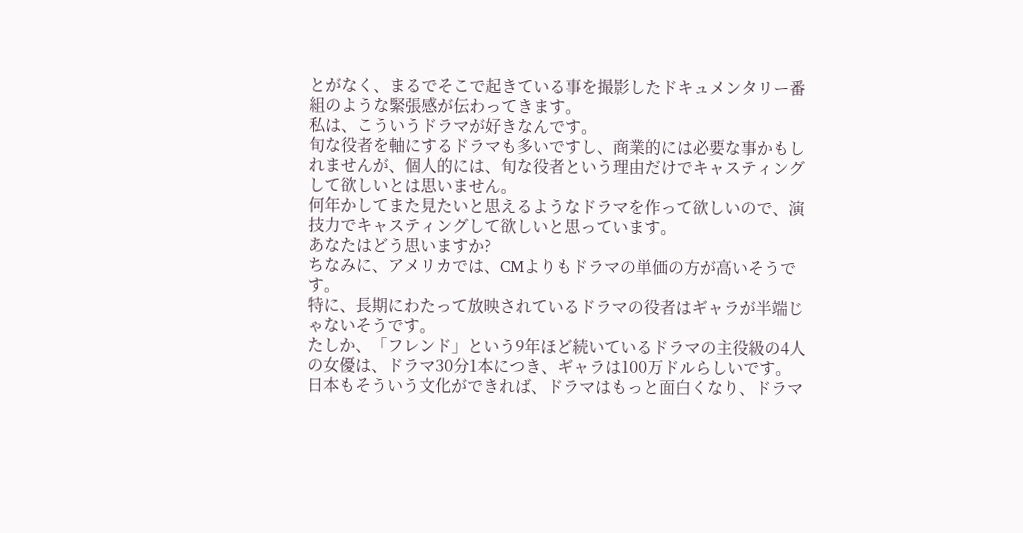とがなく、まるでそこで起きている事を撮影したドキュメンタリー番組のような緊張感が伝わってきます。
私は、こういうドラマが好きなんです。
旬な役者を軸にするドラマも多いですし、商業的には必要な事かもしれませんが、個人的には、旬な役者という理由だけでキャスティングして欲しいとは思いません。
何年かしてまた見たいと思えるようなドラマを作って欲しいので、演技力でキャスティングして欲しいと思っています。
あなたはどう思いますか?
ちなみに、アメリカでは、CMよりもドラマの単価の方が高いそうです。
特に、長期にわたって放映されているドラマの役者はギャラが半端じゃないそうです。
たしか、「フレンド」という9年ほど続いているドラマの主役級の4人の女優は、ドラマ30分1本につき、ギャラは100万ドルらしいです。
日本もそういう文化ができれば、ドラマはもっと面白くなり、ドラマ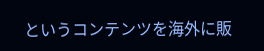というコンテンツを海外に販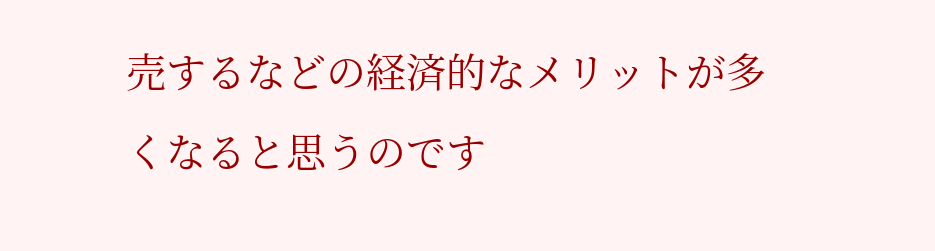売するなどの経済的なメリットが多くなると思うのです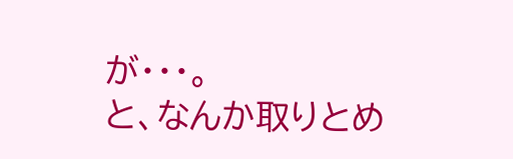が・・・。
と、なんか取りとめ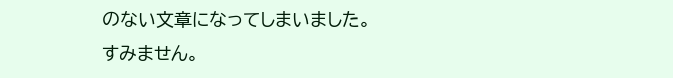のない文章になってしまいました。
すみません。